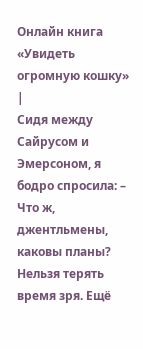Онлайн книга «Увидеть огромную кошку»
|
Сидя между Сайрусом и Эмерсоном, я бодро спросила: – Что ж, джентльмены, каковы планы? Нельзя терять время зря. Ещё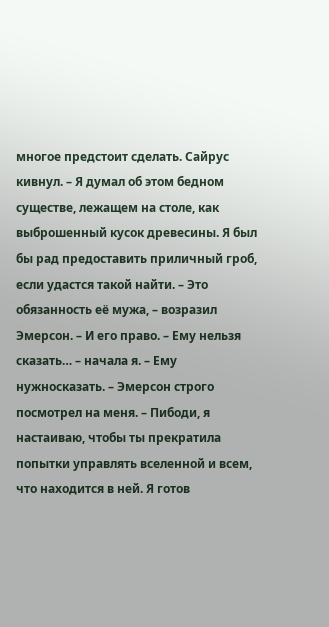многое предстоит сделать. Сайрус кивнул. – Я думал об этом бедном существе, лежащем на столе, как выброшенный кусок древесины. Я был бы рад предоставить приличный гроб, если удастся такой найти. – Это обязанность её мужа, – возразил Эмерсон. – И его право. – Ему нельзя сказать… – начала я. – Ему нужносказать. – Эмерсон строго посмотрел на меня. – Пибоди, я настаиваю, чтобы ты прекратила попытки управлять вселенной и всем, что находится в ней. Я готов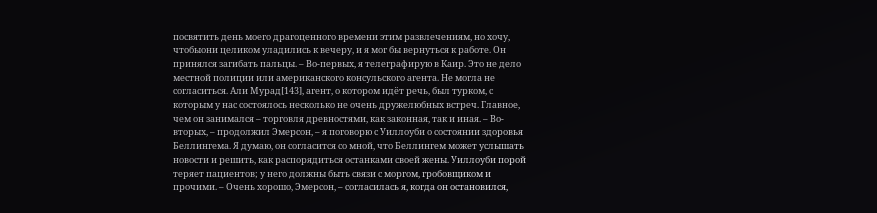посвятить день моего драгоценного времени этим развлечениям, но хочу, чтобыони целиком уладились к вечеру, и я мог бы вернуться к работе. Он принялся загибать пальцы. – Во-первых, я телеграфирую в Каир. Это не дело местной полиции или американского консульского агента. Не могла не согласиться. Али Мурад[143], агент, о котором идёт речь, был турком, с которым у нас состоялось несколько не очень дружелюбных встреч. Главное, чем он занимался – торговля древностями, как законная, так и иная. – Во-вторых, – продолжил Эмерсон, – я поговорю с Уиллоуби о состоянии здоровья Беллингема. Я думаю, он согласится со мной, что Беллингем может услышать новости и решить, как распорядиться останками своей жены. Уиллоуби порой теряет пациентов; у него должны быть связи с моргом, гробовщиком и прочими. – Очень хорошо, Эмерсон, – согласилась я, когда он остановился,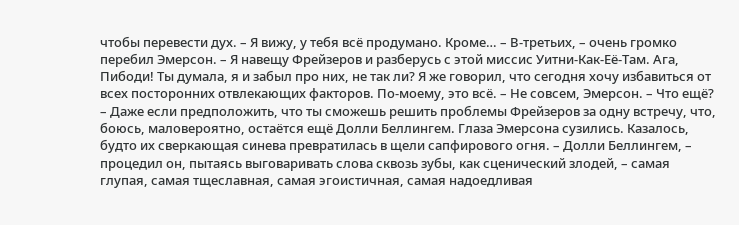чтобы перевести дух. – Я вижу, у тебя всё продумано. Кроме… – В-третьих, – очень громко перебил Эмерсон. – Я навещу Фрейзеров и разберусь с этой миссис Уитни-Как-Её-Там. Ага, Пибоди! Ты думала, я и забыл про них, не так ли? Я же говорил, что сегодня хочу избавиться от всех посторонних отвлекающих факторов. По-моему, это всё. – Не совсем, Эмерсон. – Что ещё? – Даже если предположить, что ты сможешь решить проблемы Фрейзеров за одну встречу, что, боюсь, маловероятно, остаётся ещё Долли Беллингем. Глаза Эмерсона сузились. Казалось, будто их сверкающая синева превратилась в щели сапфирового огня. – Долли Беллингем, – процедил он, пытаясь выговаривать слова сквозь зубы, как сценический злодей, – самая глупая, самая тщеславная, самая эгоистичная, самая надоедливая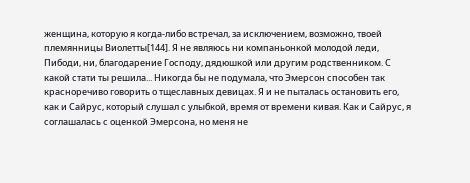женщина, которую я когда-либо встречал, за исключением, возможно, твоей племянницы Виолетты[144]. Я не являюсь ни компаньонкой молодой леди, Пибоди, ни, благодарение Господу, дядюшкой или другим родственником. С какой стати ты решила... Никогда бы не подумала, что Эмерсон способен так красноречиво говорить о тщеславных девицах. Я и не пыталась остановить его, как и Сайрус, который слушал с улыбкой, время от времени кивая. Как и Сайрус, я соглашалась с оценкой Эмерсона, но меня не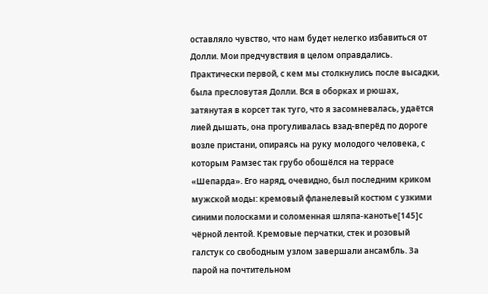оставляло чувство, что нам будет нелегко избавиться от Долли. Мои предчувствия в целом оправдались. Практически первой, с кем мы столкнулись после высадки, была пресловутая Долли. Вся в оборках и рюшах, затянутая в корсет так туго, что я засомневалась, удаётся лией дышать, она прогуливалась взад-вперёд по дороге возле пристани, опираясь на руку молодого человека, с которым Рамзес так грубо обошёлся на террасе «Шепарда». Его наряд, очевидно, был последним криком мужской моды: кремовый фланелевый костюм с узкими синими полосками и соломенная шляпа-канотье[145]с чёрной лентой. Кремовые перчатки, стек и розовый галстук со свободным узлом завершали ансамбль. За парой на почтительном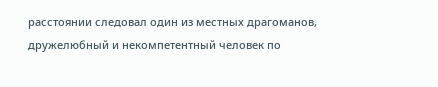расстоянии следовал один из местных драгоманов, дружелюбный и некомпетентный человек по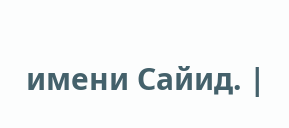имени Сайид. |